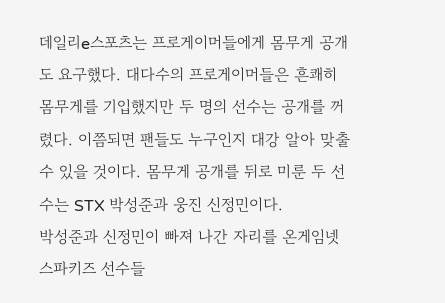데일리e스포츠는 프로게이머들에게 몸무게 공개도 요구했다. 대다수의 프로게이머들은 흔쾌히 몸무게를 기입했지만 두 명의 선수는 공개를 꺼렸다. 이쯤되면 팬들도 누구인지 대강 알아 맞출 수 있을 것이다. 몸무게 공개를 뒤로 미룬 두 선수는 STX 박성준과 웅진 신정민이다.
박성준과 신정민이 빠져 나간 자리를 온게임넷 스파키즈 선수들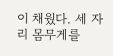이 채웠다. 세 자리 몸무게를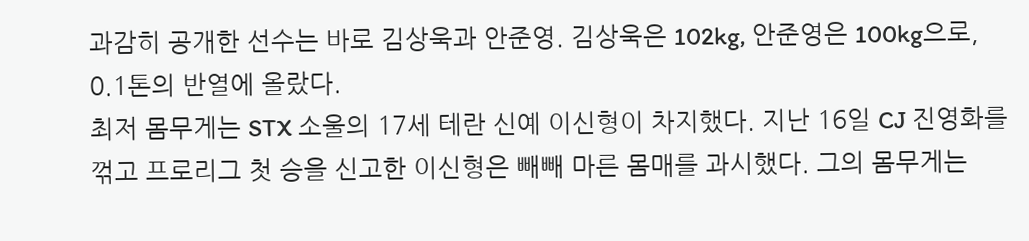과감히 공개한 선수는 바로 김상욱과 안준영. 김상욱은 102kg, 안준영은 100kg으로, 0.1톤의 반열에 올랐다.
최저 몸무게는 STX 소울의 17세 테란 신예 이신형이 차지했다. 지난 16일 CJ 진영화를 꺾고 프로리그 첫 승을 신고한 이신형은 빼빼 마른 몸매를 과시했다. 그의 몸무게는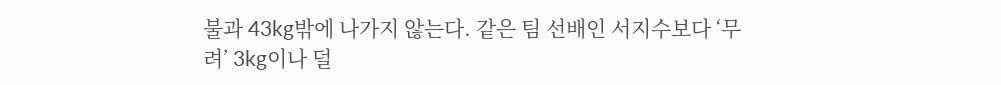불과 43kg밖에 나가지 않는다. 같은 팀 선배인 서지수보다 ‘무려’ 3kg이나 덜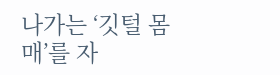나가는 ‘깃털 몸매’를 자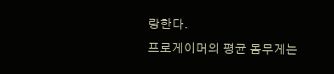랑한다.
프로게이머의 평균 몸무게는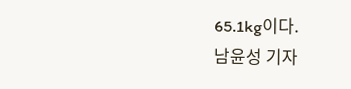65.1kg이다.
남윤성 기자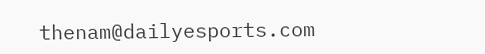thenam@dailyesports.com